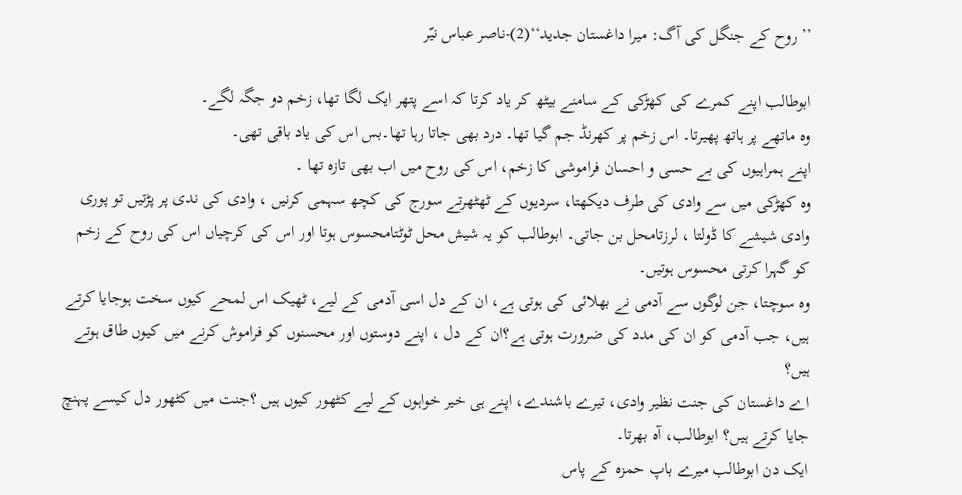’’ روح کے جنگل کی آگ: میرا داغستان جدید‘‘(2)-ناصر عباس نیّر

ابوطالب اپنے کمرے کی کھڑکی کے سامنے بیٹھ کر یاد کرتا کہ اسے پتھر ایک لگا تھا، زخم دو جگہ لگے۔
وہ ماتھے پر ہاتھ پھیرتا۔ اس زخم پر کھرنڈ جم گیا تھا۔ درد بھی جاتا رہا تھا۔بس اس کی یاد باقی تھی۔
اپنے ہمراہیوں کی بے حسی و احسان فراموشی کا زخم، اس کی روح میں اب بھی تازہ تھا ۔
وہ کھڑکی میں سے وادی کی طرف دیکھتا، سردیوں کے ٹھٹھرتے سورج کی کچھ سہمی کرنیں ، وادی کی ندی پر پڑتیں تو پوری وادی شیشے کا ڈولتا ، لرزتامحل بن جاتی۔ ابوطالب کو یہ شیش محل ٹوٹتامحسوس ہوتا اور اس کی کرچیاں اس کی روح کے زخم کو گہرا کرتی محسوس ہوتیں۔
وہ سوچتا، جن لوگوں سے آدمی نے بھلائی کی ہوتی ہے، ان کے دل اسی آدمی کے لیے، ٹھیک اس لمحے کیوں سخت ہوجایا کرتے ہیں، جب آدمی کو ان کی مدد کی ضرورت ہوتی ہے؟ان کے دل ، اپنے دوستوں اور محسنوں کو فراموش کرنے میں کیوں طاق ہوتے ہیں؟
اے داغستان کی جنت نظیر وادی، تیرے باشندے، اپنے ہی خیر خواہوں کے لیے کٹھور کیوں ہیں ؟جنت میں کٹھور دل کیسے پہنچ جایا کرتے ہیں؟ ابوطالب، آہ بھرتا۔
ایک دن ابوطالب میرے باپ حمزہ کے پاس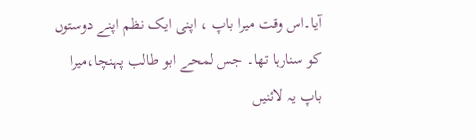آیا۔اس وقت میرا باپ ، اپنی ایک نظم اپنے دوستوں کو سنارہا تھا۔ جس لمحے ابو طالب پہنچا،میرا باپ یہ لائنیں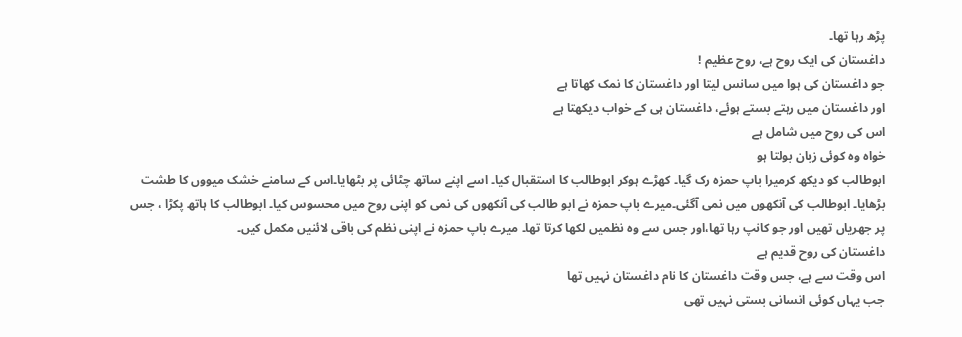پڑھ رہا تھا۔
داغستان کی ایک روح ہے، روح عظیم !
جو داغستان کی ہوا میں سانس لیتا اور داغستان کا نمک کھاتا ہے
اور داغستان میں رہتے بستے ہوئے، داغستان ہی کے خواب دیکھتا ہے
اس کی روح میں شامل ہے
خواہ وہ کوئی زبان بولتا ہو
ابوطالب کو دیکھ کرمیرا باپ حمزہ رک گیا۔ کھڑے ہوکر ابوطالب کا استقبال کیا۔ اسے اپنے ساتھ چٹائی پر بٹھایا۔اس کے سامنے خشک میووں کا طشت بڑھایا۔ ابوطالب کی آنکھوں میں نمی آگئی۔میرے باپ حمزہ نے ابو طالب کی آنکھوں کی نمی کو اپنی روح میں محسوس کیا۔ ابوطالب کا ہاتھ پکڑا ، جس پر جھریاں تھیں اور جو کانپ رہا تھا،اور جس سے وہ نظمیں لکھا کرتا تھا۔ میرے باپ حمزہ نے اپنی نظم کی باقی لائنیں مکمل کیں۔
داغستان کی روح قدیم ہے
اس وقت سے ہے، جس وقت داغستان کا نام داغستان نہیں تھا
جب یہاں کوئی انسانی بستی نہیں تھی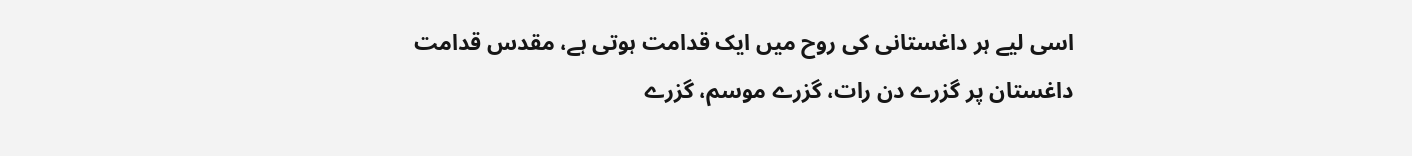اسی لیے ہر داغستانی کی روح میں ایک قدامت ہوتی ہے، مقدس قدامت
داغستان پر گزرے دن رات، گزرے موسم، گزرے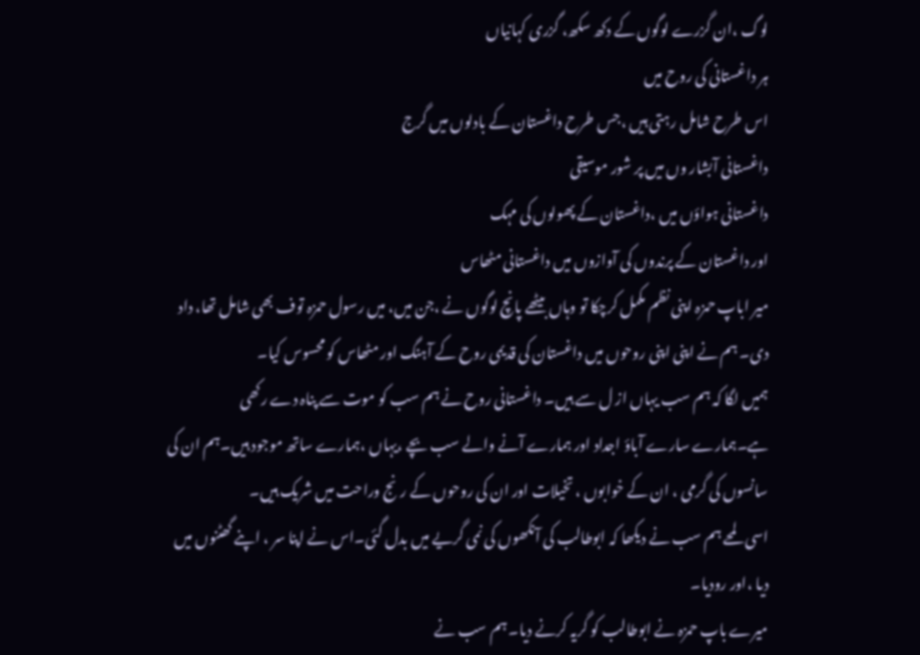لوگ ،ان گزرے لوگوں کے دکھ سکھ، گزری کہانیاں
ہر داغستانی کی روح میں
اس طرح شامل رہتی ہیں ،جس طرح داغستان کے بادلوں میں گرج
داغستانی آبشار وں میں پر شور موسیقی
داغستانی ہواؤں میں ،داغستان کے پھولوں کی مہک
اور داغستان کے پرندوں کی آوازوں میں داغستانی مٹھاس
میر اباپ حمزہ اپنی نظم مکمل کرچکا تو وہاں بیٹھے پانچ لوگوں نے ،جن میں، میں رسول حمزہ توف بھی شامل تھا، داد دی۔ ہم نے اپنی اپنی روحوں میں داغستان کی قدیمی روح کے آہنگ اور مٹھاس کو محسوس کیا۔
ہمیں لگا کہ ہم سب یہاں از ل سے ہیں۔ داغستانی روح نے ہم سب کو موت سے پناہ دے رکھی ہے۔ہمارے سارے آباؤ اجداد اور ہمارے آنے والے سب بچے ،یہاں ،ہمارے ساتھ موجود ہیں۔ہم ان کی سانسوں کی گرمی ، ان کے خوابوں ، تخیلات اور ان کی روحوں کے رنج وراحت میں شریک ہیں۔
اسی لمحے ہم سب نے دیکھا کہ ابوطالب کی آنکھوں کی نمی گریے میں بدل گئی۔اس نے اپنا سر ، اپنے گھٹنوں میں دیا ،اور رودیا۔
میرے باپ حمزہ نے ابوطالب کو گریہ کرنے دیا۔ ہم سب نے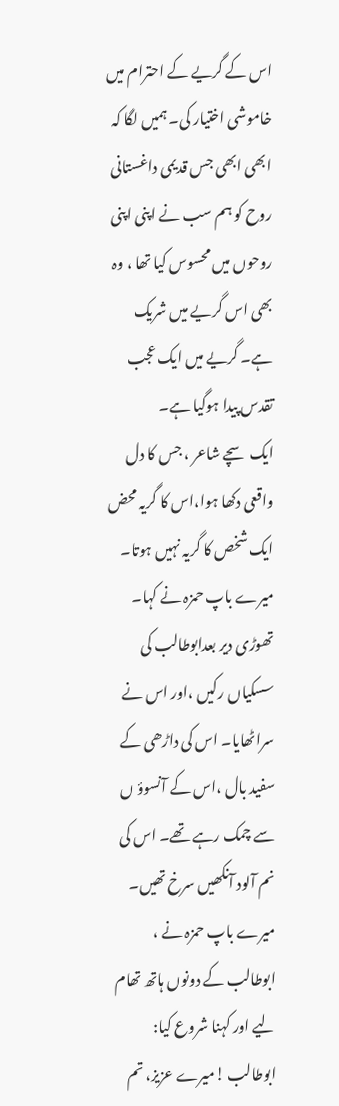اس کے گریے کے احترام میں خاموشی اختیار کی۔ ہمیں لگا کہ ابھی ابھی جس قدیمی داغستانی روح کو ہم سب نے اپنی اپنی روحوں میں محسوس کیا تھا ، وہ بھی اس گریے میں شریک ہے۔ گریے میں ایک عجب تقدس پیدا ہوگیا ہے۔
ایک سچے شاعر ، جس کا دل واقعی دکھا ہوا،اس کا گریہ محض ایک شخص کا گریہ نہیں ہوتا۔ میرے باپ حمزہ نے کہا۔
تھوڑی دیر بعدابوطالب کی سسکیاں رکیں ،اور اس نے سراٹھایا۔ اس کی داڑھی کے سفید بال ،اس کے آنسوؤ ں سے چمک رہے تھے۔ اس کی نم آلود آنکھیں سرخ تھیں۔ میرے باپ حمزہ نے ، ابوطالب کے دونوں ہاتھ تھام لیے اور کہنا شروع کیا:
ابوطالب !میرے عزیز، تم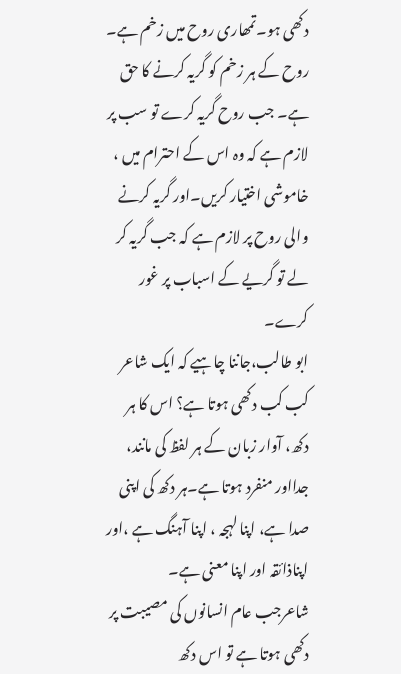دکھی ہو۔تمھاری روح میں زخم ہے۔ روح کے ہر زخم کو گریہ کرنے کا حق ہے۔ جب روح گریہ کرے تو سب پر لازم ہے کہ وہ اس کے احترام میں ، خاموشی اختیار کریں۔اور گریہ کرنے والی روح پر لازم ہے کہ جب گریہ کر لے تو گریے کے اسباب پر غور کرے۔
ابو طالب،جاننا چاہیے کہ ایک شاعر کب کب دکھی ہوتا ہے؟ اس کا ہر دکھ، آوار زبان کے ہر لفظ کی مانند، جدااور منفرد ہوتا ہے۔ہر دکھ کی اپنی صدا ہے، اپنا لہجہ ، اپنا آہنگ ہے ،اور اپناذائقہ اور اپنا معنی ہے۔
شاعرجب عام انسانوں کی مصیبت پر دکھی ہوتا ہے تو اس دکھ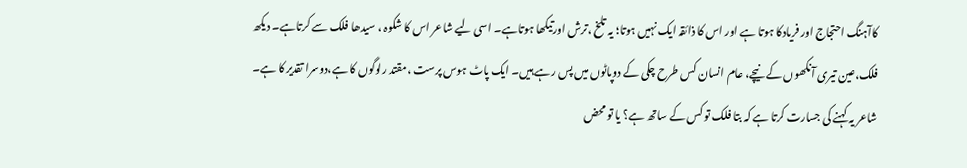کاآہنگ احتجاج اور فریادکا ہوتا ہے اور اس کا ذائقہ ایک نہیں ہوتا؛ یہ تلخ ،ترش اورتیکھا ہوتاہے۔ اسی لیے شاعر اس کا شکوہ ، سیدھا فلک سے کرتاہے۔ دیکھ فلک،عین تیری آنکھوں کے نیچے، عام انسان کس طرح چکی کے دوپاٹوں میں پس رہے ہیں۔ ایک پاٹ ہوس پرست ،مقتد رلوگوں کا ہے،دوسرا تقدیر کا ہے۔
شاعر یہ کہنے کی جسارت کرتا ہے کہ بتا فلک تو کس کے ساتھ ہے؟ یا تو محض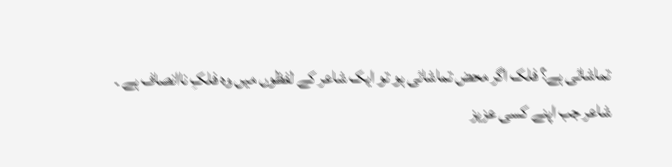تماشائی ہے؟ فلک اگر محض تماشائی ہو تو ایک شاعر کے لفظوں میں وہ فلکِ ناانصاف ہے ۔
شاعر جب اپنے کسی عزیز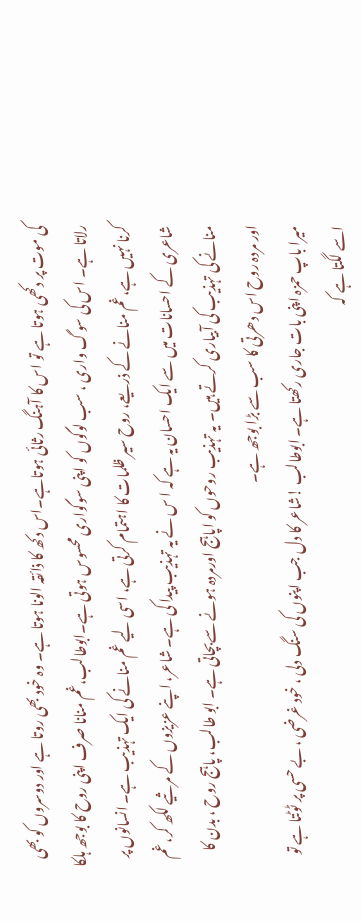کی موت پر دکھی ہوتا ہے تو اس کا آہنگ رثائی ہوتاہے۔اس دکھ کا ذائقہ الونا ہوتا ہے۔ وہ خود بھی روتا ہے اور دوسروں کو بھی رلاتا ہے۔ اس کی سوگ واری ، سب لوگوں کو اپنی سوگواری محسوس ہوتی ہے۔ابوطالب،غم منانا صرف اپنی روح کا بوجھ ہلکا کرنا نہیں ہے،غم منانے کے ذریعے، روح سیر ظلمات کا اہتمام کرتی ہے، اسی لیے غم منانے کی ایک تہذیب ہے۔ انسانوں پر شاعری کے احسانات میں سے ایک احسان یہ ہے کہ ا س نے یہ تہذیب پیدا کی ہے۔ شاعر، اپنے عزیزوں کے مرثیے لکھ کر، غم منانے کی تہذیب کی آبیاری کرتے ہیں۔ یہ تہذیب روحوں کو اپاہج اورمردہ ہونے سےبچاتی ہے۔ ابو طالب، پاہج روح ، بدن کا اور مردہ روح اس دھرتی کا سب سے بڑا بوجھ ہے۔
میرا باپ حمزہ اپنی بات جاری رکھتا ہے۔ ابوطالب !شاعر کا دل جب اپنوں کی سنگ دلی ، خود غرضی ، بے حسی پر ٹوٹتا ہے تو اسے لگتا ہے کہ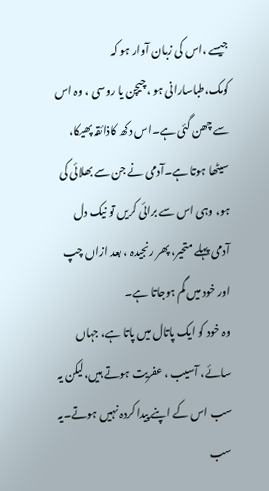جیسے ،اس کی زبان آوار ہو کہ کومک،طباسارانی ہو ،چیچن یا روسی ، وہ اس سے چھن گئی ہے۔اس دکھ کاذائقہ پھیکا، سیٹھا ہوتا ہے۔آدمی نے جن سے بھلائی کی ہو، وہی اس سے برائی کریں تو نیک دل آدمی پہلے متحیر، پھر رنجیدہ ، بعد ازاں چپ اور خود میں گم ہوجاتا ہے۔
وہ خود کو ایک پاتال میں پاتا ہے، جہاں سائے، آسیب ، عفریت ہوتے ہیں،لیکن یہ سب اس کے اپنے پیدا کردہ نہیں ہوتے۔یہ سب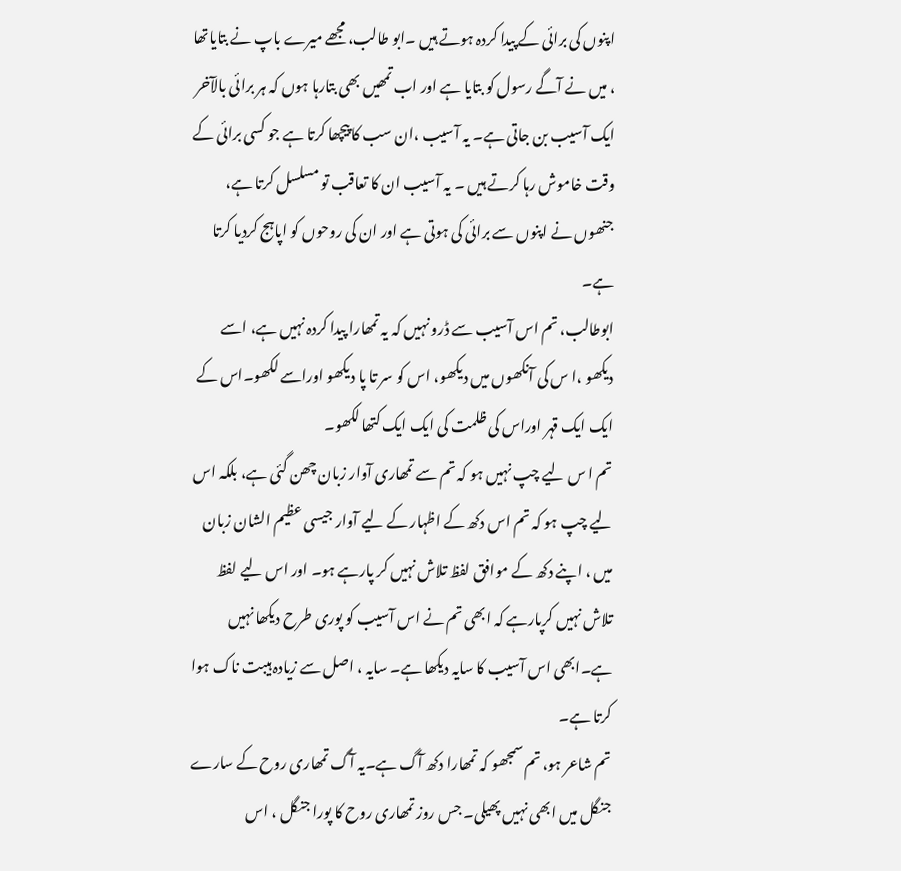اپنوں کی برائی کے پیدا کردہ ہوتے ہیں ۔ابو طالب، مجھے میرے باپ نے بتایاتھا ، میں نے آگے رسول کو بتایا ہے اور اب تمھیں بھی بتارہا ہوں کہ ہر برائی بالآخر ایک آسیب بن جاتی ہے۔ یہ آسیب ،ان سب کا پیچھا کرتا ہے جو کسی برائی کے وقت خاموش رہا کرتے ہیں ۔ یہ آسیب ان کا تعاقب تو مسلسل کرتا ہے، جنھوں نے اپنوں سے برائی کی ہوتی ہے اور ان کی روحوں کو اپاہج کردیا کرتا ہے۔
ابوطالب، تم اس آسیب سے ڈرو نہیں کہ یہ تمھارا پیدا کردہ نہیں ہے، اسے دیکھو ،ا س کی آنکھوں میں دیکھو، اس کو سر تا پا دیکھو اوراسے لکھو۔اس کے ایک ایک قہر اوراس کی ظلمت کی ایک ایک کتھا لکھو۔
تم ا س لیے چپ نہیں ہو کہ تم سے تمھاری آوار زبان چھن گئی ہے، بلکہ اس لیے چپ ہو کہ تم اس دکھ کے اظہار کے لیے آوار جیسی عظیم الشان زبان میں ، اپنے دکھ کے موافق لفظ تلاش نہیں کر پارہے ہو۔ اور اس لیے لفظ تلاش نہیں کرپارہے کہ ابھی تم نے اس آسیب کو پوری طرح دیکھا نہیں ہے۔ابھی اس آسیب کا سایہ دیکھا ہے۔ سایہ ، اصل سے زیادہ ہیبت ناک ہوا کرتا ہے۔
تم شاعر ہو، تم سمجھو کہ تمھارا دکھ آگ ہے۔یہ آگ تمھاری روح کے سارے جنگل میں ابھی نہیں پھیلی۔ جس روز تمھاری روح کا پورا جنگل ، اس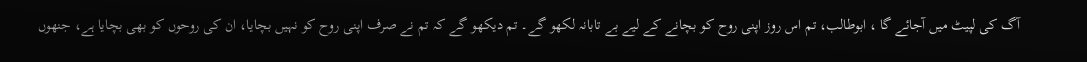آگ کی لپیٹ میں آجائے گا ، ابوطالب، تم اس روز اپنی روح کو بچانے کے لیے بے تابانہ لکھو گے۔ تم دیکھو گے کہ تم نے صرف اپنی روح کو نہیں بچایا، ان کی روحوں کو بھی بچایا ہے، جنھوں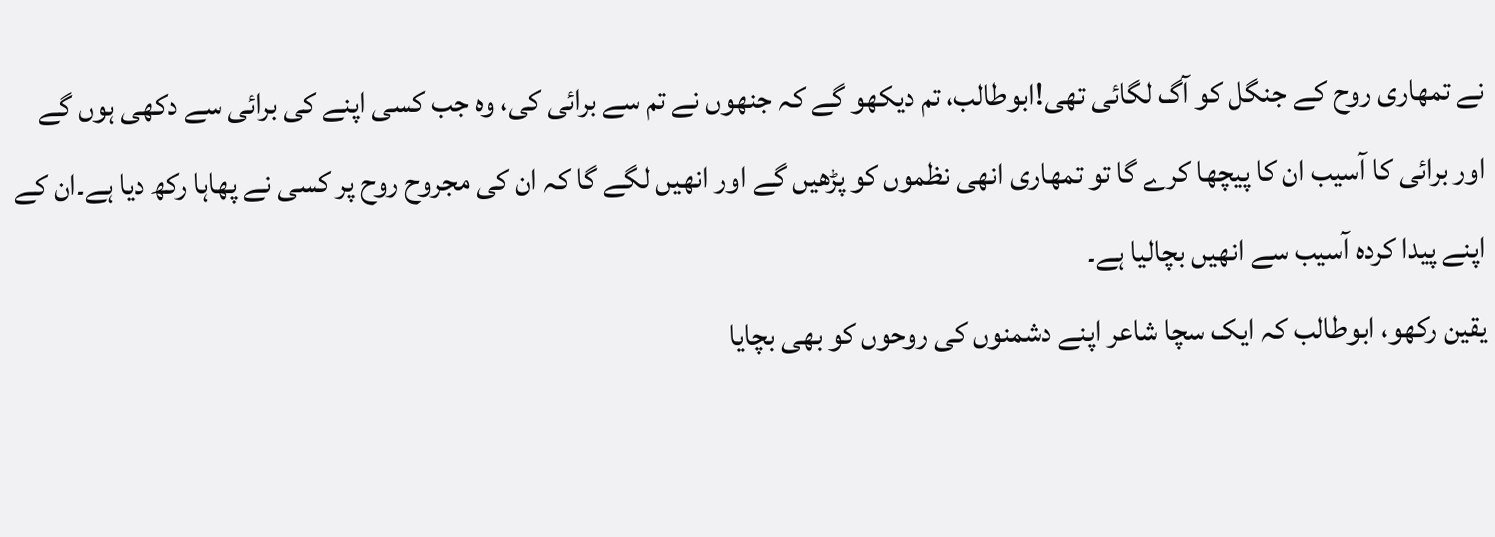نے تمھاری روح کے جنگل کو آگ لگائی تھی!ابوطالب، تم دیکھو گے کہ جنھوں نے تم سے برائی کی، وہ جب کسی اپنے کی برائی سے دکھی ہوں گے اور برائی کا آسیب ان کا پیچھا کرے گا تو تمھاری انھی نظموں کو پڑھیں گے اور انھیں لگے گا کہ ان کی مجروح روح پر کسی نے پھاہا رکھ دیا ہے۔ان کے اپنے پیدا کردہ آسیب سے انھیں بچالیا ہے۔
یقین رکھو، ابوطالب کہ ایک سچا شاعر اپنے دشمنوں کی روحوں کو بھی بچایا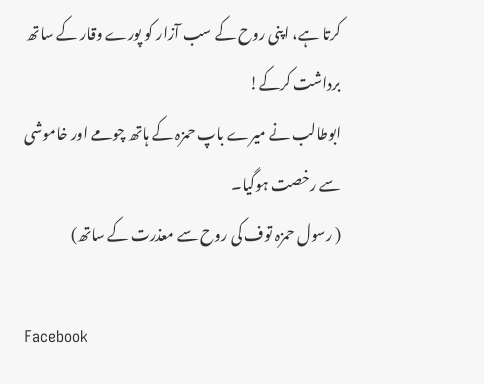کرتا ہے، اپنی روح کے سب آزار کو پورے وقار کے ساتھ برداشت کرکے!
ابوطالب نے میرے باپ حمزہ کے ہاتھ چومے اور خاموشی سے رخصت ہوگیا۔
( رسول حمزہ توف کی روح سے معذرت کے ساتھ)

Facebook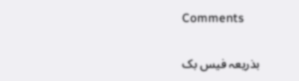Comments

بذریعہ فیس بک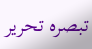تبصرہ تحریر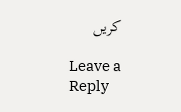کریں

Leave a Reply